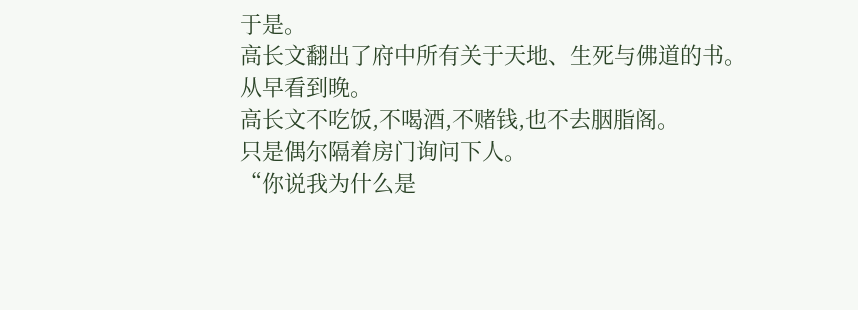于是。
高长文翻出了府中所有关于天地、生死与佛道的书。
从早看到晚。
高长文不吃饭,不喝酒,不赌钱,也不去胭脂阁。
只是偶尔隔着房门询问下人。
“你说我为什么是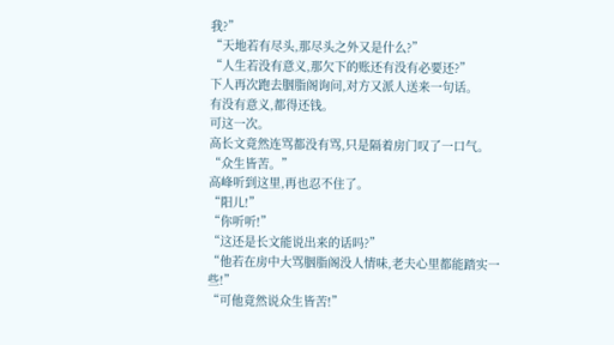我?”
“天地若有尽头,那尽头之外又是什么?”
“人生若没有意义,那欠下的账还有没有必要还?”
下人再次跑去胭脂阁询问,对方又派人送来一句话。
有没有意义,都得还钱。
可这一次。
高长文竟然连骂都没有骂,只是隔着房门叹了一口气。
“众生皆苦。”
高峰听到这里,再也忍不住了。
“阳儿!”
“你听听!”
“这还是长文能说出来的话吗?”
“他若在房中大骂胭脂阁没人情味,老夫心里都能踏实一些!”
“可他竟然说众生皆苦!”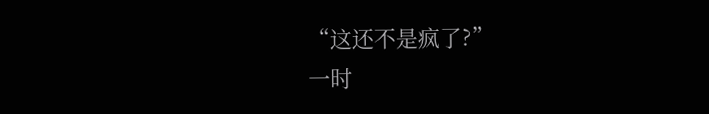“这还不是疯了?”
一时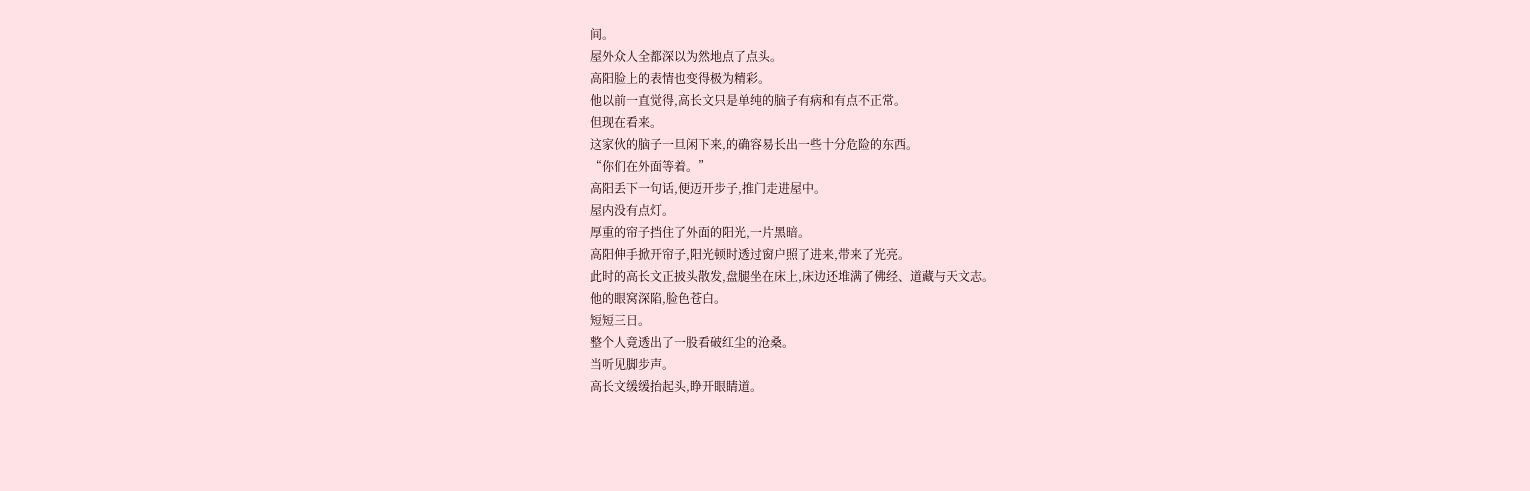间。
屋外众人全都深以为然地点了点头。
高阳脸上的表情也变得极为精彩。
他以前一直觉得,高长文只是单纯的脑子有病和有点不正常。
但现在看来。
这家伙的脑子一旦闲下来,的确容易长出一些十分危险的东西。
“你们在外面等着。”
高阳丢下一句话,便迈开步子,推门走进屋中。
屋内没有点灯。
厚重的帘子挡住了外面的阳光,一片黑暗。
高阳伸手掀开帘子,阳光顿时透过窗户照了进来,带来了光亮。
此时的高长文正披头散发,盘腿坐在床上,床边还堆满了佛经、道藏与天文志。
他的眼窝深陷,脸色苍白。
短短三日。
整个人竟透出了一股看破红尘的沧桑。
当听见脚步声。
高长文缓缓抬起头,睁开眼睛道。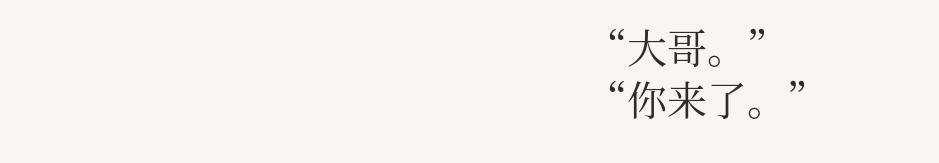“大哥。”
“你来了。”